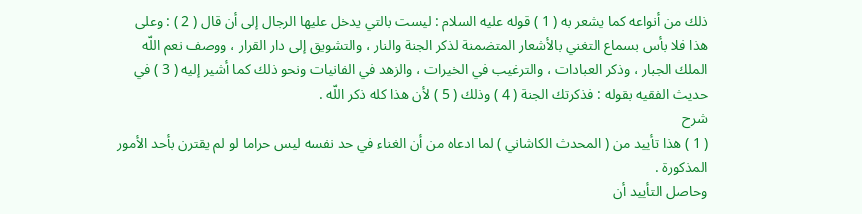ذلك من أنواعه كما يشعر به ( 1 ) قوله عليه السلام : ليست بالتي يدخل عليها الرجال إلى أن قال ( 2 ) : وعلى هذا فلا بأس بسماع التغني بالأشعار المتضمنة لذكر الجنة والنار ، والتشويق إلى دار القرار ، ووصف نعم اللّه الملك الجبار ، وذكر العبادات ، والترغيب في الخيرات ، والزهد في الفانيات ونحو ذلك كما أشير إليه ( 3 ) في حديث الفقيه بقوله : فذكرتك الجنة ( 4 ) وذلك ( 5 ) لأن هذا كله ذكر اللّه .
شرح
( 1 ) هذا تأييد من ( المحدث الكاشاني ) لما ادعاه من أن الغناء في حد نفسه ليس حراما لو لم يقترن بأحد الأمور المذكورة .
وحاصل التأييد أن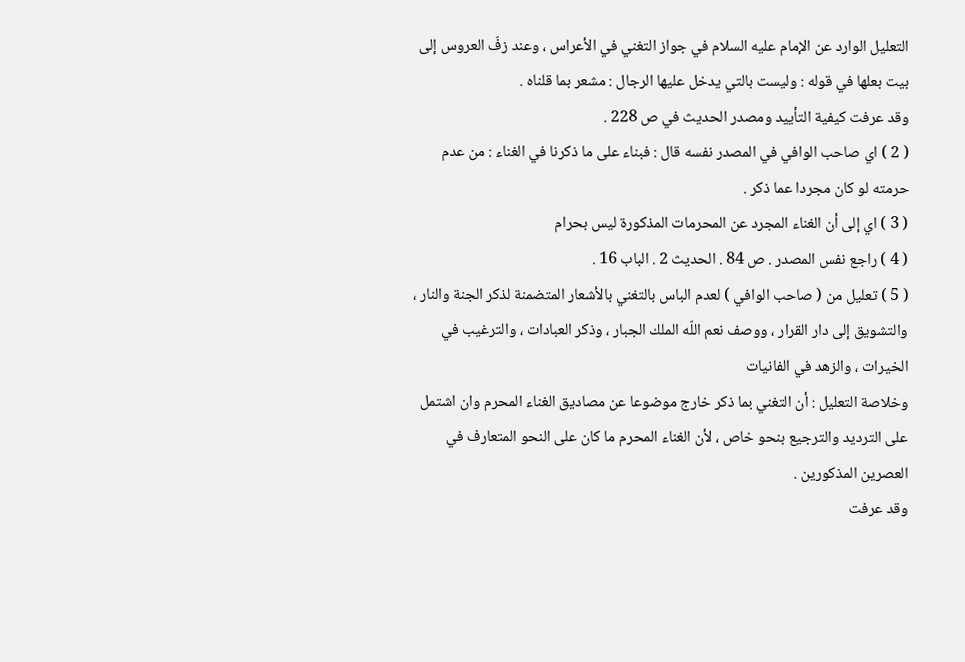التعليل الوارد عن الإمام عليه السلام في جواز التغني في الأعراس ، وعند زفّ العروس إلى بيت بعلها في قوله : وليست بالتي يدخل عليها الرجال : مشعر بما قلناه .
وقد عرفت كيفية التأييد ومصدر الحديث في ص 228 .
( 2 ) اي صاحب الوافي في المصدر نفسه قال : فبناء على ما ذكرنا في الغناء : من عدم حرمته لو كان مجردا عما ذكر .
( 3 ) اي إلى أن الغناء المجرد عن المحرمات المذكورة ليس بحرام
( 4 ) راجع نفس المصدر . ص 84 . الحديث 2 . الباب 16 .
( 5 ) تعليل من ( صاحب الوافي ) لعدم الباس بالتغني بالأشعار المتضمنة لذكر الجنة والنار ، والتشويق إلى دار القرار ، ووصف نعم اللّه الملك الجبار ، وذكر العبادات ، والترغيب في الخيرات ، والزهد في الفانيات
وخلاصة التعليل : أن التغني بما ذكر خارج موضوعا عن مصاديق الغناء المحرم وان اشتمل على الترديد والترجيع بنحو خاص ، لأن الغناء المحرم ما كان على النحو المتعارف في العصرين المذكورين .
وقد عرفت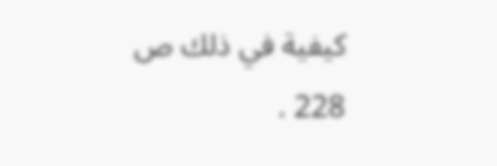كيفية في ذلك ص 228 .